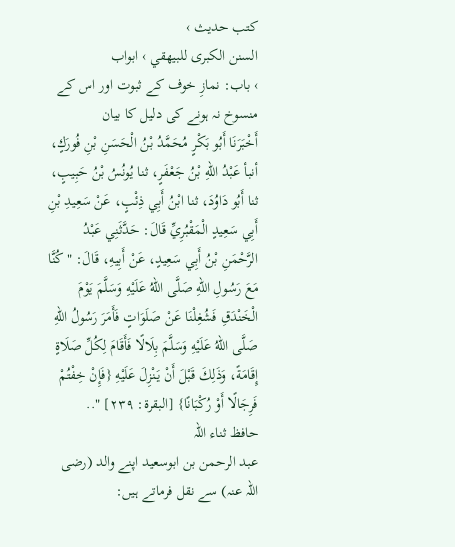کتب حدیث ›
السنن الكبرى للبيهقي › ابواب
› باب: نمازِ خوف کے ثبوت اور اس کے منسوخ نہ ہونے کی دلیل کا بیان
أَخْبَرَنَا أَبُو بَكْرٍ مُحَمَّدُ بْنُ الْحَسَنِ بْنِ فُورَكٍ، أنبأ عَبْدُ اللهِ بْنُ جَعْفَرٍ، ثنا يُونُسُ بْنُ حَبِيبٍ، ثنا أَبُو دَاوُدَ، ثنا ابْنُ أَبِي ذِئْبٍ، عَنْ سَعِيدِ بْنِ أَبِي سَعِيدٍ الْمَقْبُرِيِّ قَالَ: حَدَّثَنِي عَبْدُ الرَّحْمَنِ بْنُ أَبِي سَعِيدٍ، عَنْ أَبِيهِ، قَالَ: " كُنَّا مَعَ رَسُولِ اللهِ صَلَّى اللهُ عَلَيْهِ وَسَلَّمَ يَوْمَ الْخَنْدَقِ فَشُغِلْنَا عَنْ صَلَوَاتٍ فَأَمَرَ رَسُولُ اللهِ صَلَّى اللهُ عَلَيْهِ وَسَلَّمَ بِلَالًا فَأَقَامَ لِكُلِّ صَلَاةٍ إِقَامَةً، وَذَلِكَ قَبْلَ أَنْ يَنْزِلَ عَلَيْهِ {فَإِنْ خِفْتُمْ فَرِجَالًا أَوْ رُكْبَانًا} [البقرة: ٢٣٩] "..
حافظ ثناء اللہ
عبد الرحمن بن ابوسعید اپنے والد (رضی اللہ عنہ) سے نقل فرماتے ہیں: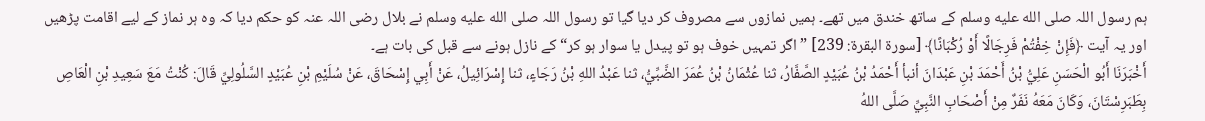ہم رسول اللہ صلى الله عليه وسلم کے ساتھ خندق میں تھے۔ ہمیں نمازوں سے مصروف کر دیا گیا تو رسول اللہ صلى الله عليه وسلم نے بلال رضی اللہ عنہ کو حکم دیا کہ وہ ہر نماز کے لیے اقامت پڑھیں اور یہ آیت ﴿فَإِنْ خِفْتُمْ فَرِجَالًا أَوْ رُكْبَانًا﴾ [سورة البقرة: 239] ”اگر تمہیں خوف ہو تو پیدل یا سوار ہو کر“ کے نازل ہونے سے قبل کی بات ہے۔
أَخْبَرَنَا أَبُو الْحَسَنِ عَلِيُّ بْنُ أَحْمَدَ بْنِ عَبْدَانَ أنبأ أَحْمَدُ بْنُ عُبَيْدٍ الصَّفَّارُ، ثنا عُثْمَانُ بْنُ عُمَرَ الضَّبِّيُّ، ثنا عَبْدُ اللهِ بْنُ رَجَاءٍ، ثنا إِسْرَائِيلُ، عَنْ أَبِي إِسْحَاقَ، عَنْ سُلَيْمِ بْنِ عُبَيْدٍ السَّلُولِيِّ قَالَ: كُنْتُ مَعَ سَعِيدِ بْنِ الْعَاصِ بِطَبَرِسْتَانَ، وَكَانَ مَعَهُ نَفَرٌ مِنْ أَصْحَابِ النَّبِيِّ صَلَّى اللهُ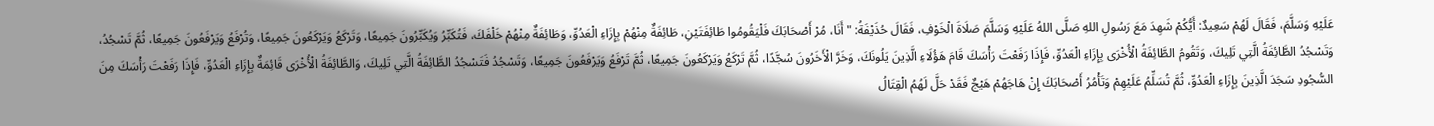عَلَيْهِ وَسَلَّمَ، فَقَالَ لَهُمْ سَعِيدٌ: أَيُّكُمْ شَهِدَ مَعَ رَسُولِ اللهِ صَلَّى اللهُ عَلَيْهِ وَسَلَّمَ صَلَاةَ الْخَوْفِ، فَقَالَ حُذَيْفَةُ: " أَنَا، مُرْ أَصْحَابَكَ فَلْيَقُومُوا طَائِفَتَيْنِ، طَائِفَةٌ مِنْهُمْ بِإِزَاءِ الْعَدُوِّ، وَطَائِفَةٌ مِنْهُمْ خَلْفَكَ، فَتُكَبِّرُ وَيُكَبِّرُونَ جَمِيعًا، وَتَرْكَعُ وَيَرْكَعُونَ جَمِيعًا، وَتُرْفَعُ وَيَرْفَعُونَ جَمِيعًا، ثُمَّ تَسْجُدُ، وَتَسْجُدُ الطَّائِفَةُ الَّتِي تَلِيكَ، وَتَقُومُ الطَّائِفَةُ الْأُخْرَى بِإِزَاءِ الْعَدُوِّ، فَإِذَا رَفَعْتَ رَأْسَكَ قَامَ هَؤُلَاءِ الَّذِينَ يَلُونَكَ، وَخَرَّ الْأَخَرُونَ سُجَّدًا، ثُمَّ تَرْكَعُ وَيَرْكَعُونَ جَمِيعًا، ثُمَّ تَرْفَعُ وَيَرْفَعُونَ جَمِيعًا، وَتَسْجُدُ فَتَسْجُدُ الطَّائِفَةُ الَّتِي تَلِيكَ، وَالطَّائِفَةُ الْأُخْرَى قَائِمَةٌ بِإِزَاءِ الْعَدُوِّ، فَإِذَا رَفَعْتَ رَأْسَكَ مِنَ السُّجُودِ سَجَدَ الَّذِينَ بِإِزَاءِ الْعَدُوِّ، ثُمَّ تُسَلِّمُ عَلَيْهِمْ وَتَأْمُرُ أَصْحَابَكَ إِنْ هَاجَهُمْ هَيْجٌ فَقَدْ حَلَّ لَهُمُ الْقِتَالُ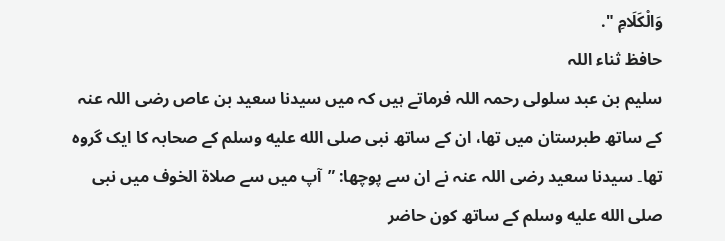وَالْكَلَامِ ".
حافظ ثناء اللہ
سلیم بن عبد سلولی رحمہ اللہ فرماتے ہیں کہ میں سیدنا سعید بن عاص رضی اللہ عنہ کے ساتھ طبرستان میں تھا، ان کے ساتھ نبی صلى الله عليه وسلم کے صحابہ کا ایک گروہ تھا۔ سیدنا سعید رضی اللہ عنہ نے ان سے پوچھا: ”آپ میں سے صلاۃ الخوف میں نبی صلى الله عليه وسلم کے ساتھ کون حاضر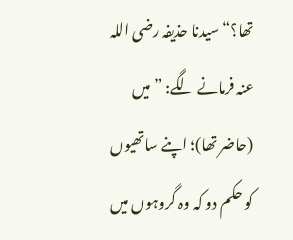تھا؟“ سیدنا حذیفہ رضی اللہ عنہ فرمانے لگے: ”میں (حاضر تھا)؛ اپنے ساتھیوں کو حکم دو کہ وہ گروہوں میں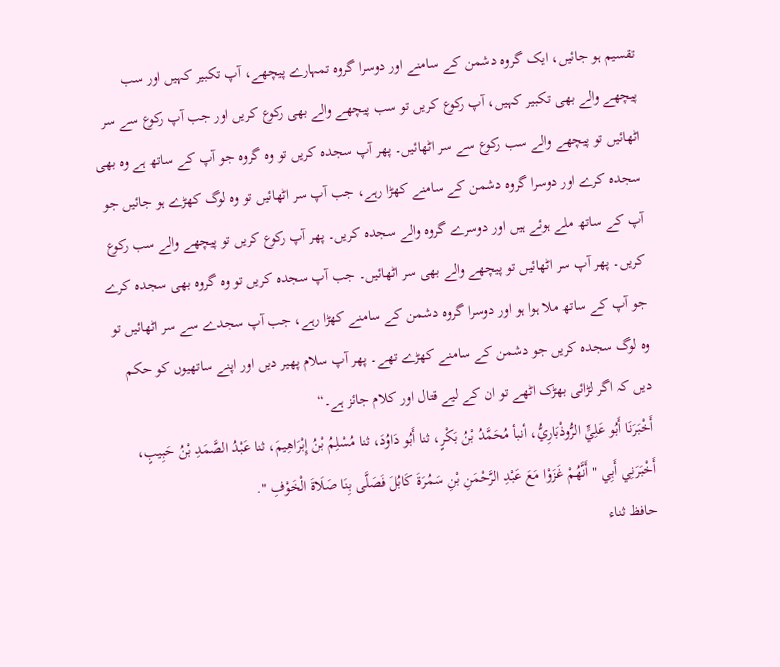تقسیم ہو جائیں، ایک گروہ دشمن کے سامنے اور دوسرا گروہ تمہارے پیچھے، آپ تکبیر کہیں اور سب پیچھے والے بھی تکبیر کہیں، آپ رکوع کریں تو سب پیچھے والے بھی رکوع کریں اور جب آپ رکوع سے سر اٹھائیں تو پیچھے والے سب رکوع سے سر اٹھائیں۔ پھر آپ سجدہ کریں تو وہ گروہ جو آپ کے ساتھ ہے وہ بھی سجدہ کرے اور دوسرا گروہ دشمن کے سامنے کھڑا رہے، جب آپ سر اٹھائیں تو وہ لوگ کھڑے ہو جائیں جو آپ کے ساتھ ملے ہوئے ہیں اور دوسرے گروہ والے سجدہ کریں۔ پھر آپ رکوع کریں تو پیچھے والے سب رکوع کریں۔ پھر آپ سر اٹھائیں تو پیچھے والے بھی سر اٹھائیں۔ جب آپ سجدہ کریں تو وہ گروہ بھی سجدہ کرے جو آپ کے ساتھ ملا ہوا ہو اور دوسرا گروہ دشمن کے سامنے کھڑا رہے، جب آپ سجدے سے سر اٹھائیں تو وہ لوگ سجدہ کریں جو دشمن کے سامنے کھڑے تھے۔ پھر آپ سلام پھیر دیں اور اپنے ساتھیوں کو حکم دیں کہ اگر لڑائی بھڑک اٹھے تو ان کے لیے قتال اور کلام جائز ہے۔“
أَخْبَرَنَا أَبُو عَلِيٍّ الرُّوذْبَارِيُّ، أنبأ مُحَمَّدُ بْنُ بَكْرٍ، ثنا أَبُو دَاوُدَ، ثنا مُسْلِمُ بْنُ إِبْرَاهِيمَ، ثنا عَبْدُ الصَّمَدِ بْنُ حَبِيبٍ، أَخْبَرَنِي أَبِي " أَنَّهُمْ غَزَوْا مَعَ عَبْدِ الرَّحْمَنِ بْنِ سَمُرَةَ كَابُلَ فَصَلَّى بِنَا صَلَاةَ الْخَوْفِ ".
حافظ ثناء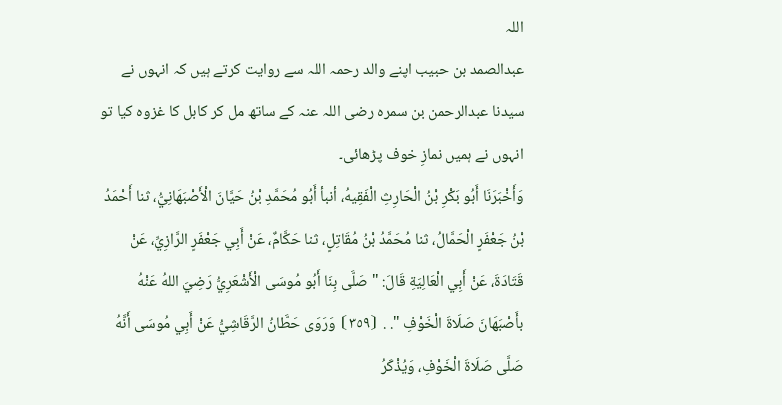اللہ
عبدالصمد بن حبیب اپنے والد رحمہ اللہ سے روایت کرتے ہیں کہ انہوں نے سیدنا عبدالرحمن بن سمرہ رضی اللہ عنہ کے ساتھ مل کر کابل کا غزوہ کیا تو انہوں نے ہمیں نمازِ خوف پڑھائی۔
وَأَخْبَرَنَا أَبُو بَكْرِ بْنُ الْحَارِثِ الْفَقِيهُ، أنبأ أَبُو مُحَمَّدِ بْنُ حَيَّانَ الْأَصْبَهَانِيُّ، ثنا أَحْمَدُ بْنُ جَعْفَرٍ الْحَمَّالُ، ثنا مُحَمَّدُ بْنُ مُقَاتِلٍ، ثنا حَكَّامٌ، عَنْ أَبِي جَعْفَرٍ الرَّازِيِّ، عَنْ قَتَادَةَ، عَنْ أَبِي الْعَالِيَةِ قَالَ: " صَلَّى بِنَا أَبُو مُوسَى الْأَشْعَرِيُّ رَضِيَ اللهُ عَنْهُ بأَصْبَهَانَ صَلَاةَ الْخَوْفِ ". . ⦗٣٥٩⦘ وَرَوَى حَطَّانُ الرَّقَاشِيُّ عَنْ أَبِي مُوسَى أَنَّهُ صَلَّى صَلَاةَ الْخَوْفِ، وَيُذْكَرُ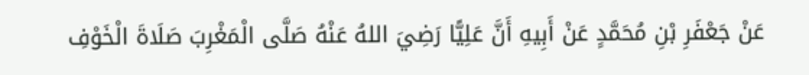عَنْ جَعْفَرِ بْنِ مُحَمَّدٍ عَنْ أَبِيهِ أَنَّ عَلِيًّا رَضِيَ اللهُ عَنْهُ صَلَّى الْمَغْرِبَ صَلَاةَ الْخَوْفِ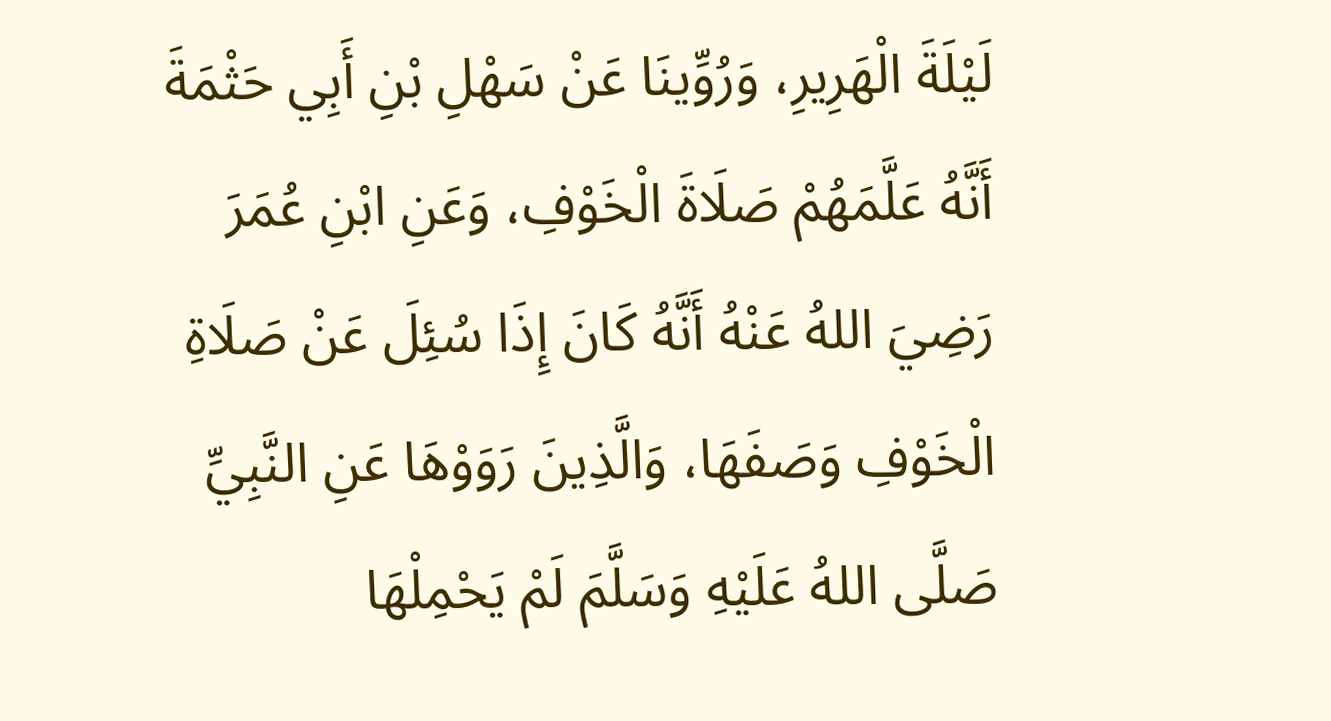لَيْلَةَ الْهَرِيرِ، وَرُوِّينَا عَنْ سَهْلِ بْنِ أَبِي حَثْمَةَ أَنَّهُ عَلَّمَهُمْ صَلَاةَ الْخَوْفِ، وَعَنِ ابْنِ عُمَرَ رَضِيَ اللهُ عَنْهُ أَنَّهُ كَانَ إِذَا سُئِلَ عَنْ صَلَاةِ الْخَوْفِ وَصَفَهَا، وَالَّذِينَ رَوَوْهَا عَنِ النَّبِيِّ صَلَّى اللهُ عَلَيْهِ وَسَلَّمَ لَمْ يَحْمِلْهَا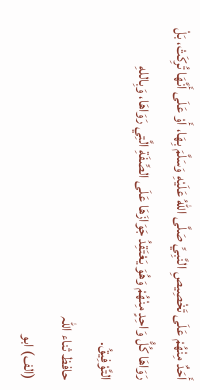أَحَدٌ مِنْهُمْ عَلَى تَخْصِيصِ النَّبِيِّ صَلَّى اللهُ عَلَيْهِ وَسَلَّمَ بِهَا، أَوْ عَلَى أَنَّهَا تُرِكَتْ، بَلْ رَوَاهَا كُلُّ وَاحِدٍ مِنْهُمْ وَهُوَ يَعْتَقِدُ جَوَازَهَا عَلَى الصِّفَةِ الَّتِي رَوَاهَا، وَبِاللهِ التَّوْفِيقُ.
حافظ ثناء اللہ
(الف) ابو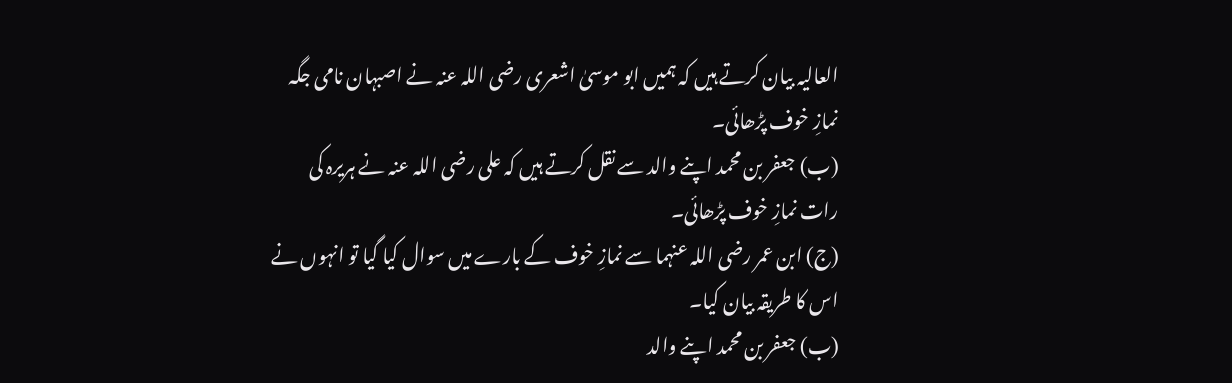العالیہ بیان کرتے ہیں کہ ہمیں ابو موسیٰ اشعری رضی اللہ عنہ نے اصبہان نامی جگہ نمازِ خوف پڑھائی۔
(ب) جعفر بن محمد اپنے والد سے نقل کرتے ہیں کہ علی رضی اللہ عنہ نے ہریرہ کی رات نمازِ خوف پڑھائی۔
(ج) ابن عمر رضی اللہ عنہما سے نمازِ خوف کے بارے میں سوال کیا گیا تو انہوں نے اس کا طریقہ بیان کیا۔
(ب) جعفر بن محمد اپنے والد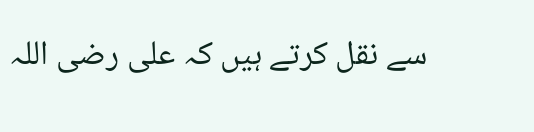سے نقل کرتے ہیں کہ علی رضی اللہ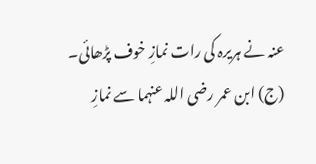عنہ نے ہریرہ کی رات نمازِ خوف پڑھائی۔
(ج) ابن عمر رضی اللہ عنہما سے نمازِ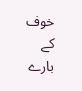خوف کے بارے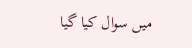میں سوال کیا گیا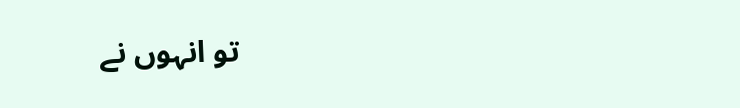تو انہوں نے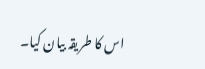اس کا طریقہ بیان کیا۔